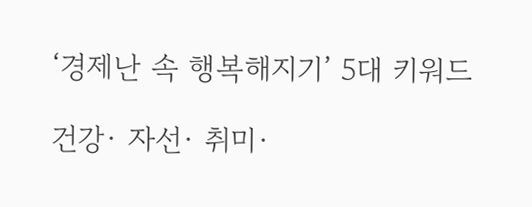‘경제난 속 행복해지기’ 5대 키워드

건강· 자선· 취미·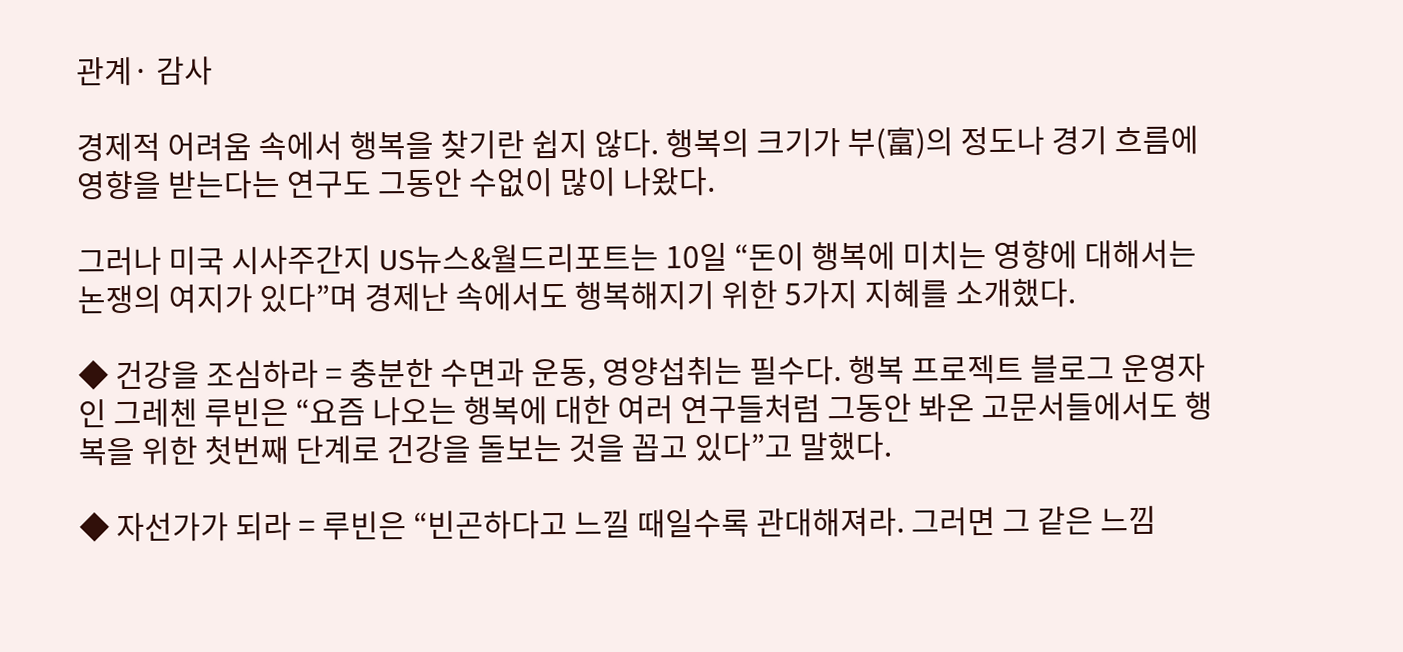관계· 감사

경제적 어려움 속에서 행복을 찾기란 쉽지 않다. 행복의 크기가 부(富)의 정도나 경기 흐름에 영향을 받는다는 연구도 그동안 수없이 많이 나왔다.

그러나 미국 시사주간지 US뉴스&월드리포트는 10일 “돈이 행복에 미치는 영향에 대해서는 논쟁의 여지가 있다”며 경제난 속에서도 행복해지기 위한 5가지 지혜를 소개했다.

◆ 건강을 조심하라 = 충분한 수면과 운동, 영양섭취는 필수다. 행복 프로젝트 블로그 운영자인 그레첸 루빈은 “요즘 나오는 행복에 대한 여러 연구들처럼 그동안 봐온 고문서들에서도 행복을 위한 첫번째 단계로 건강을 돌보는 것을 꼽고 있다”고 말했다.

◆ 자선가가 되라 = 루빈은 “빈곤하다고 느낄 때일수록 관대해져라. 그러면 그 같은 느낌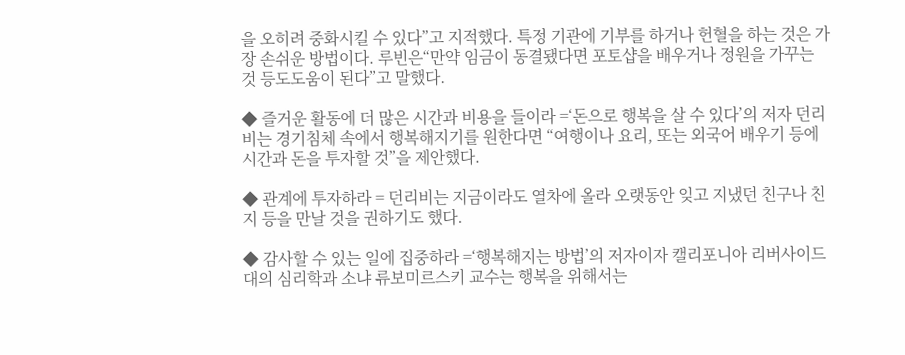을 오히려 중화시킬 수 있다”고 지적했다. 특정 기관에 기부를 하거나 헌혈을 하는 것은 가장 손쉬운 방법이다. 루빈은“만약 임금이 동결됐다면 포토샵을 배우거나 정원을 가꾸는 것 등도도움이 된다”고 말했다.

◆ 즐거운 활동에 더 많은 시간과 비용을 들이라 =‘돈으로 행복을 살 수 있다’의 저자 던리비는 경기침체 속에서 행복해지기를 원한다면 “여행이나 요리, 또는 외국어 배우기 등에 시간과 돈을 투자할 것”을 제안했다.

◆ 관계에 투자하라 = 던리비는 지금이라도 열차에 올라 오랫동안 잊고 지냈던 친구나 친지 등을 만날 것을 권하기도 했다.

◆ 감사할 수 있는 일에 집중하라 =‘행복해지는 방법’의 저자이자 캘리포니아 리버사이드대의 심리학과 소냐 류보미르스키 교수는 행복을 위해서는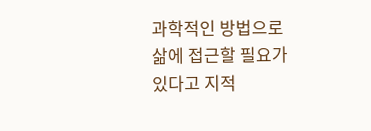과학적인 방법으로 삶에 접근할 필요가 있다고 지적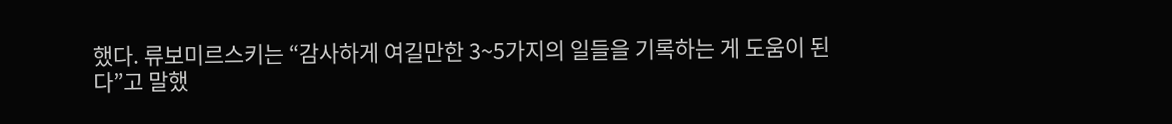했다. 류보미르스키는 “감사하게 여길만한 3~5가지의 일들을 기록하는 게 도움이 된다”고 말했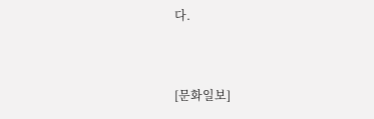다.


[문화일보]